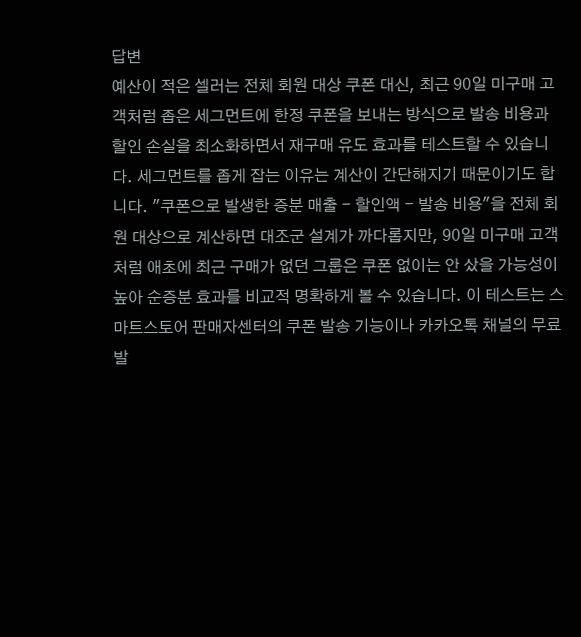답변
예산이 적은 셀러는 전체 회원 대상 쿠폰 대신, 최근 90일 미구매 고객처럼 좁은 세그먼트에 한정 쿠폰을 보내는 방식으로 발송 비용과 할인 손실을 최소화하면서 재구매 유도 효과를 테스트할 수 있습니다. 세그먼트를 좁게 잡는 이유는 계산이 간단해지기 때문이기도 합니다. "쿠폰으로 발생한 증분 매출 − 할인액 − 발송 비용"을 전체 회원 대상으로 계산하면 대조군 설계가 까다롭지만, 90일 미구매 고객처럼 애초에 최근 구매가 없던 그룹은 쿠폰 없이는 안 샀을 가능성이 높아 순증분 효과를 비교적 명확하게 볼 수 있습니다. 이 테스트는 스마트스토어 판매자센터의 쿠폰 발송 기능이나 카카오톡 채널의 무료 발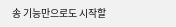송 기능만으로도 시작할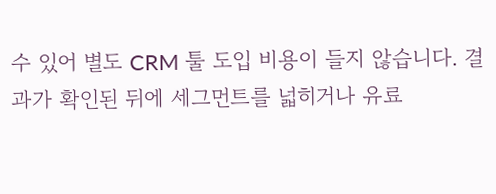수 있어 별도 CRM 툴 도입 비용이 들지 않습니다. 결과가 확인된 뒤에 세그먼트를 넓히거나 유료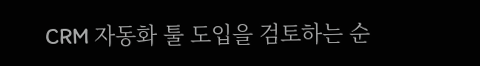CRM 자동화 툴 도입을 검토하는 순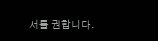서를 권합니다.